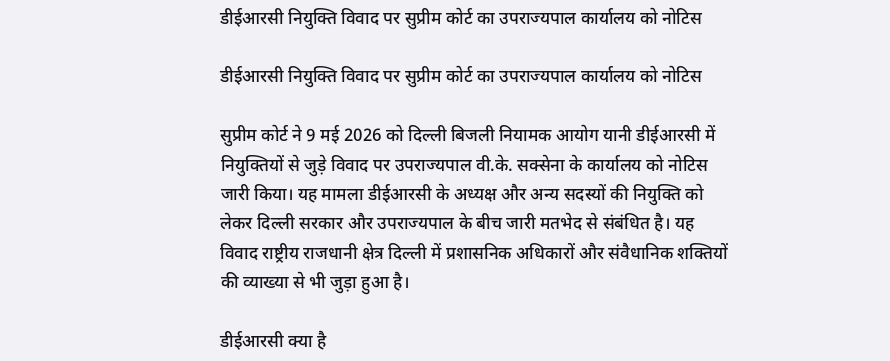डीईआरसी नियुक्ति विवाद पर सुप्रीम कोर्ट का उपराज्यपाल कार्यालय को नोटिस

डीईआरसी नियुक्ति विवाद पर सुप्रीम कोर्ट का उपराज्यपाल कार्यालय को नोटिस

सुप्रीम कोर्ट ने 9 मई 2026 को दिल्ली बिजली नियामक आयोग यानी डीईआरसी में नियुक्तियों से जुड़े विवाद पर उपराज्यपाल वी.के. सक्सेना के कार्यालय को नोटिस जारी किया। यह मामला डीईआरसी के अध्यक्ष और अन्य सदस्यों की नियुक्ति को लेकर दिल्ली सरकार और उपराज्यपाल के बीच जारी मतभेद से संबंधित है। यह विवाद राष्ट्रीय राजधानी क्षेत्र दिल्ली में प्रशासनिक अधिकारों और संवैधानिक शक्तियों की व्याख्या से भी जुड़ा हुआ है।

डीईआरसी क्या है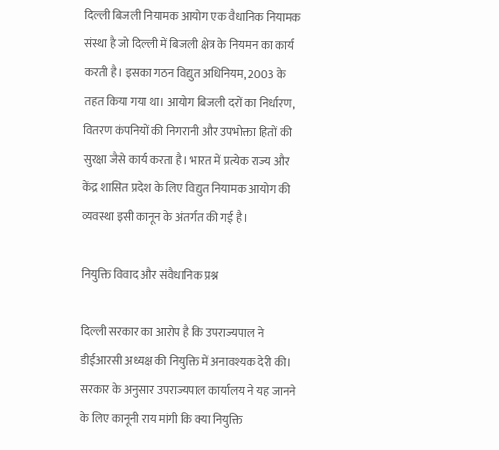दिल्ली बिजली नियामक आयोग एक वैधानिक नियामक संस्था है जो दिल्ली में बिजली क्षेत्र के नियमन का कार्य करती है। इसका गठन विद्युत अधिनियम, 2003 के तहत किया गया था। आयोग बिजली दरों का निर्धारण, वितरण कंपनियों की निगरानी और उपभोक्ता हितों की सुरक्षा जैसे कार्य करता है। भारत में प्रत्येक राज्य और केंद्र शासित प्रदेश के लिए विद्युत नियामक आयोग की व्यवस्था इसी कानून के अंतर्गत की गई है।

नियुक्ति विवाद और संवैधानिक प्रश्न

दिल्ली सरकार का आरोप है कि उपराज्यपाल ने डीईआरसी अध्यक्ष की नियुक्ति में अनावश्यक देरी की। सरकार के अनुसार उपराज्यपाल कार्यालय ने यह जानने के लिए कानूनी राय मांगी कि क्या नियुक्ति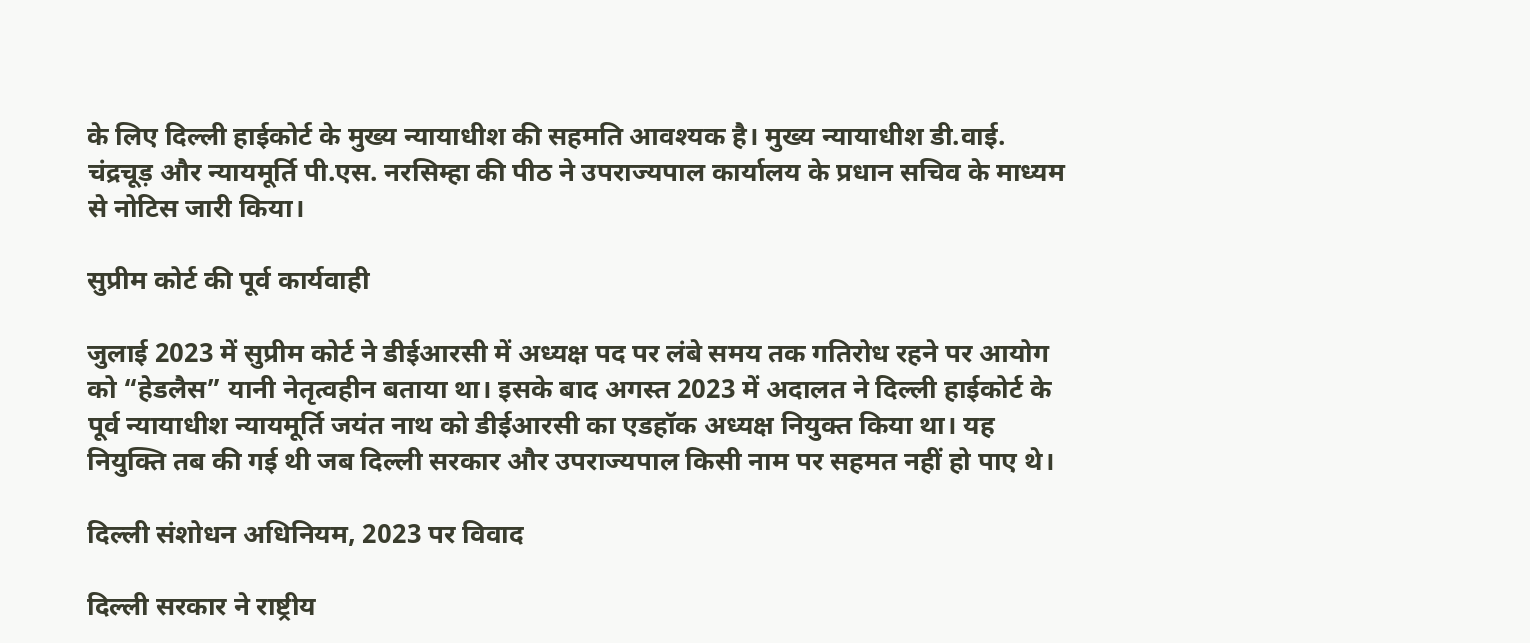के लिए दिल्ली हाईकोर्ट के मुख्य न्यायाधीश की सहमति आवश्यक है। मुख्य न्यायाधीश डी.वाई. चंद्रचूड़ और न्यायमूर्ति पी.एस. नरसिम्हा की पीठ ने उपराज्यपाल कार्यालय के प्रधान सचिव के माध्यम से नोटिस जारी किया।

सुप्रीम कोर्ट की पूर्व कार्यवाही

जुलाई 2023 में सुप्रीम कोर्ट ने डीईआरसी में अध्यक्ष पद पर लंबे समय तक गतिरोध रहने पर आयोग को “हेडलैस” यानी नेतृत्वहीन बताया था। इसके बाद अगस्त 2023 में अदालत ने दिल्ली हाईकोर्ट के पूर्व न्यायाधीश न्यायमूर्ति जयंत नाथ को डीईआरसी का एडहॉक अध्यक्ष नियुक्त किया था। यह नियुक्ति तब की गई थी जब दिल्ली सरकार और उपराज्यपाल किसी नाम पर सहमत नहीं हो पाए थे।

दिल्ली संशोधन अधिनियम, 2023 पर विवाद

दिल्ली सरकार ने राष्ट्रीय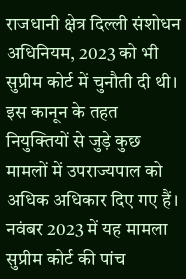राजधानी क्षेत्र दिल्ली संशोधन अधिनियम, 2023 को भी सुप्रीम कोर्ट में चुनौती दी थी। इस कानून के तहत नियुक्तियों से जुड़े कुछ मामलों में उपराज्यपाल को अधिक अधिकार दिए गए हैं। नवंबर 2023 में यह मामला सुप्रीम कोर्ट की पांच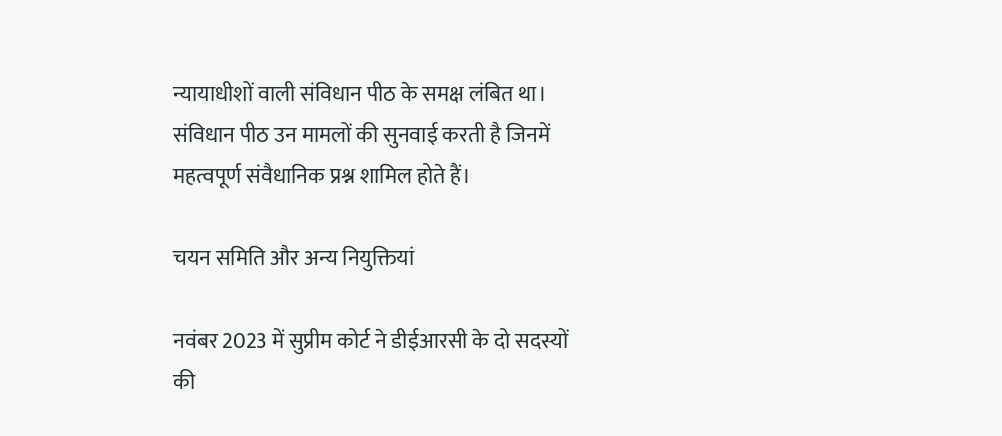न्यायाधीशों वाली संविधान पीठ के समक्ष लंबित था। संविधान पीठ उन मामलों की सुनवाई करती है जिनमें महत्वपूर्ण संवैधानिक प्रश्न शामिल होते हैं।

चयन समिति और अन्य नियुक्तियां

नवंबर 2023 में सुप्रीम कोर्ट ने डीईआरसी के दो सदस्यों की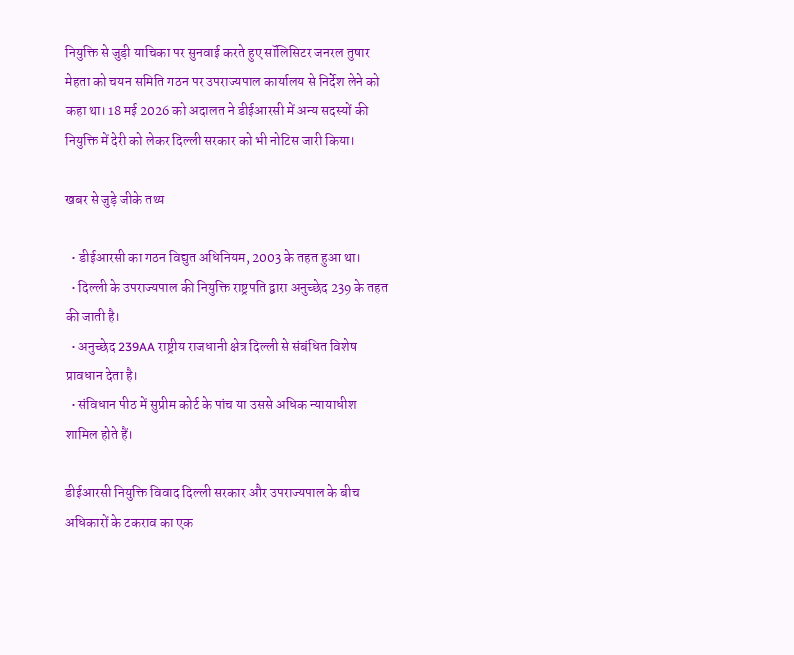नियुक्ति से जुड़ी याचिका पर सुनवाई करते हुए सॉलिसिटर जनरल तुषार मेहता को चयन समिति गठन पर उपराज्यपाल कार्यालय से निर्देश लेने को कहा था। 18 मई 2026 को अदालत ने डीईआरसी में अन्य सदस्यों की नियुक्ति में देरी को लेकर दिल्ली सरकार को भी नोटिस जारी किया।

खबर से जुड़े जीके तथ्य

  • डीईआरसी का गठन विद्युत अधिनियम, 2003 के तहत हुआ था।
  • दिल्ली के उपराज्यपाल की नियुक्ति राष्ट्रपति द्वारा अनुच्छेद 239 के तहत की जाती है।
  • अनुच्छेद 239AA राष्ट्रीय राजधानी क्षेत्र दिल्ली से संबंधित विशेष प्रावधान देता है।
  • संविधान पीठ में सुप्रीम कोर्ट के पांच या उससे अधिक न्यायाधीश शामिल होते हैं।

डीईआरसी नियुक्ति विवाद दिल्ली सरकार और उपराज्यपाल के बीच अधिकारों के टकराव का एक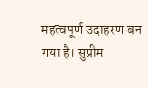महत्वपूर्ण उदाहरण बन गया है। सुप्रीम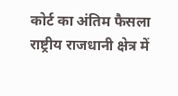कोर्ट का अंतिम फैसला राष्ट्रीय राजधानी क्षेत्र में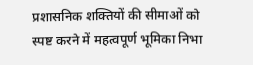प्रशासनिक शक्तियों की सीमाओं को स्पष्ट करने में महत्वपूर्ण भूमिका निभा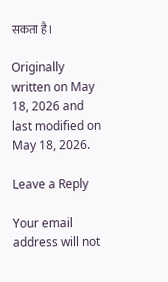सकता है।

Originally written on May 18, 2026 and last modified on May 18, 2026.

Leave a Reply

Your email address will not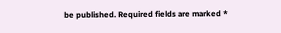be published. Required fields are marked *